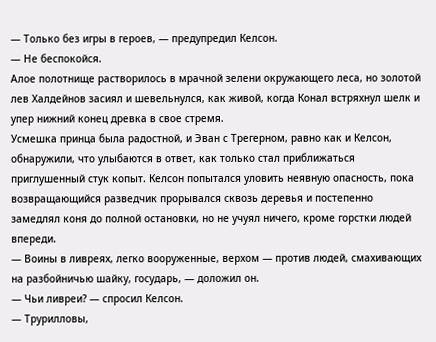— Только без игры в героев, — предупредил Келсон.
— Не беспокойся.
Алое полотнище растворилось в мрачной зелени окружающего леса, но золотой лев Халдейнов засиял и шевельнулся, как живой, когда Конал встряхнул шелк и упер нижний конец древка в свое стремя.
Усмешка принца была радостной, и Эван с Трегерном, равно как и Келсон, обнаружили, что улыбаются в ответ, как только стал приближаться приглушенный стук копыт. Келсон попытался уловить неявную опасность, пока возвращающийся разведчик прорывался сквозь деревья и постепенно замедлял коня до полной остановки, но не учуял ничего, кроме горстки людей впереди.
— Воины в ливреях, легко вооруженные, верхом — против людей, смахивающих на разбойничью шайку, государь, — доложил он.
— Чьи ливреи? — спросил Келсон.
— Трурилловы,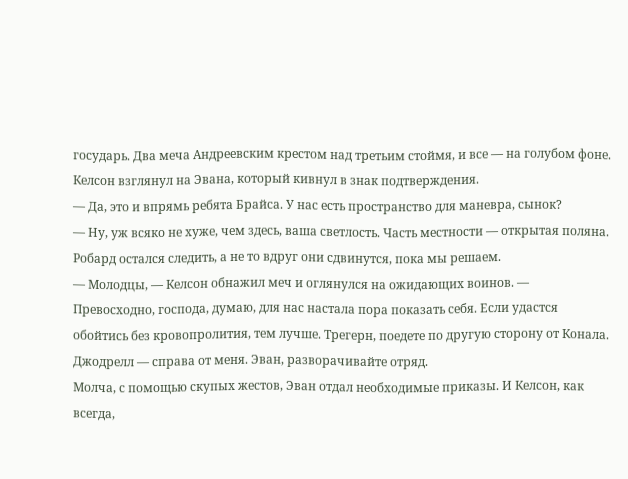государь. Два меча Андреевским крестом над третьим стоймя, и все — на голубом фоне.
Келсон взглянул на Эвана, который кивнул в знак подтверждения.
— Да, это и впрямь ребята Брайса. У нас есть пространство для маневра, сынок?
— Ну, уж всяко не хуже, чем здесь, ваша светлость. Часть местности — открытая поляна. Робард остался следить, а не то вдруг они сдвинутся, пока мы решаем.
— Молодцы, — Келсон обнажил меч и оглянулся на ожидающих воинов. — Превосходно, господа, думаю, для нас настала пора показать себя. Если удастся обойтись без кровопролития, тем лучше. Трегерн, поедете по другую сторону от Конала. Джодрелл — справа от меня. Эван, разворачивайте отряд.
Молча, с помощью скупых жестов, Эван отдал необходимые приказы. И Келсон, как всегда,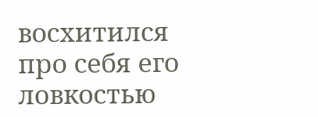восхитился про себя его ловкостью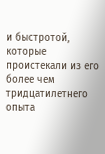и быстротой, которые проистекали из его более чем тридцатилетнего опыта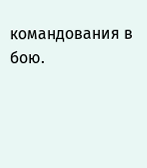командования в бою.